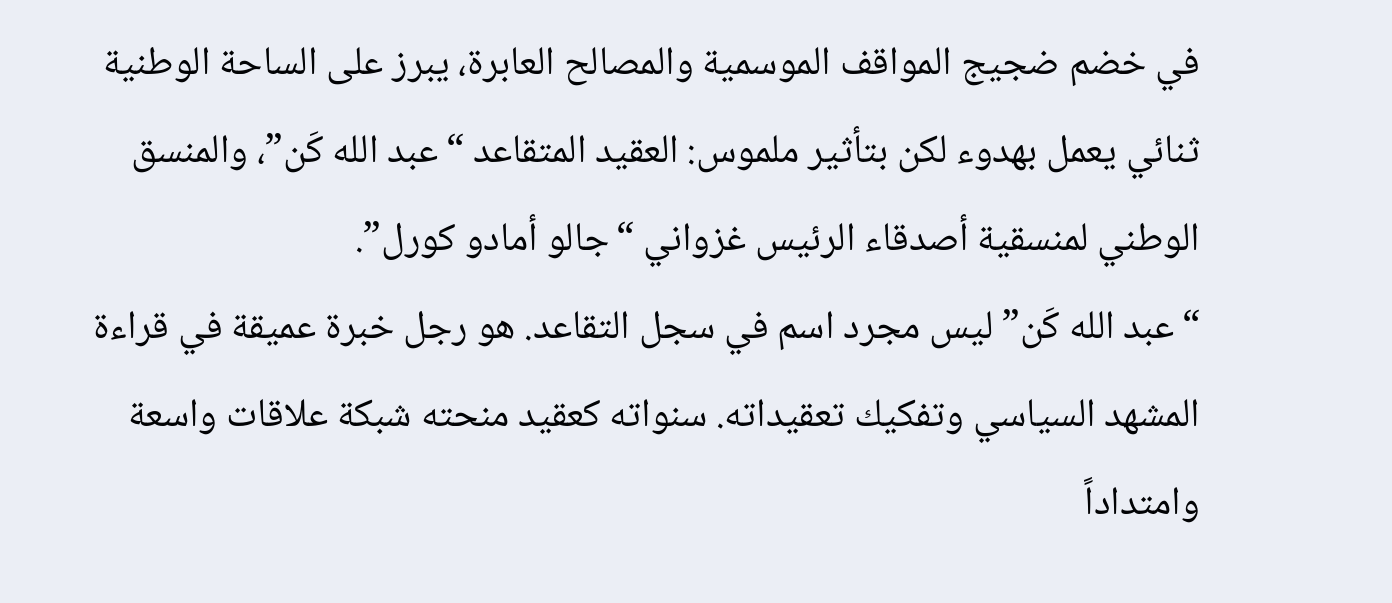في خضم ضجيج المواقف الموسمية والمصالح العابرة، يبرز على الساحة الوطنية ثنائي يعمل بهدوء لكن بتأثير ملموس: العقيد المتقاعد “عبد الله كَن”، والمنسق الوطني لمنسقية أصدقاء الرئيس غزواني “جالو أمادو كورل”.
“عبد الله كَن” ليس مجرد اسم في سجل التقاعد. هو رجل خبرة عميقة في قراءة المشهد السياسي وتفكيك تعقيداته. سنواته كعقيد منحته شبكة علاقات واسعة وامتداداً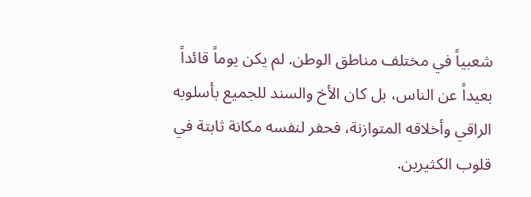شعبياً في مختلف مناطق الوطن. لم يكن يوماً قائداً بعيداً عن الناس، بل كان الأخ والسند للجميع بأسلوبه الراقي وأخلاقه المتوازنة، فحفر لنفسه مكانة ثابتة في قلوب الكثيرين.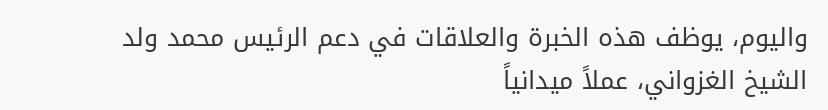واليوم، يوظف هذه الخبرة والعلاقات في دعم الرئيس محمد ولد الشيخ الغزواني، عملاً ميدانياً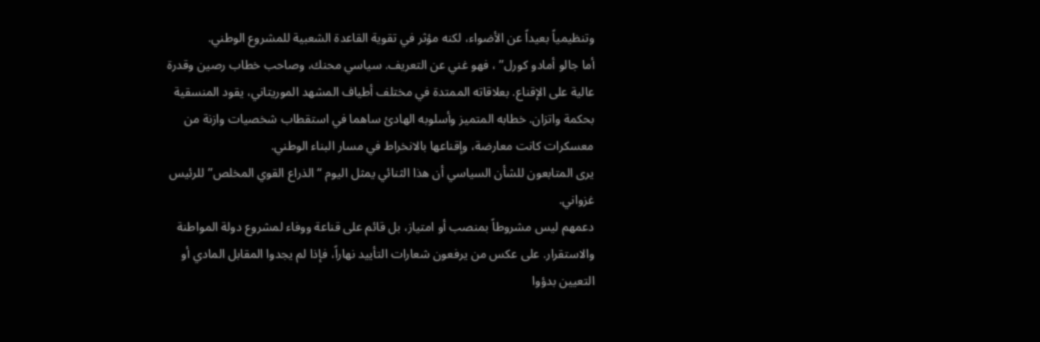وتنظيمياً بعيداً عن الأضواء، لكنه مؤثر في تقوية القاعدة الشعبية للمشروع الوطني.
أما جالو أمادو كورل” ، فهو غني عن التعريف. سياسي محنك، وصاحب خطاب رصين وقدرة عالية على الإقناع. بعلاقاته الممتدة في مختلف أطياف المشهد الموريتاني، يقود المنسقية بحكمة واتزان. خطابه المتميز وأسلوبه الهادئ ساهما في استقطاب شخصيات وازنة من معسكرات كانت معارضة، وإقناعها بالانخراط في مسار البناء الوطني.
يرى المتابعون للشأن السياسي أن هذا الثنائي يمثل اليوم “الذراع القوي المخلص” للرئيس غزواني.
دعمهم ليس مشروطاً بمنصب أو امتياز، بل قائم على قناعة ووفاء لمشروع دولة المواطنة والاستقرار. على عكس من يرفعون شعارات التأييد نهاراً، فإذا لم يجدوا المقابل المادي أو التعيين بدؤوا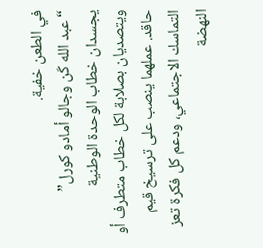في الطعن خفية.
“عبد الله كَن وجالو أمادو كورل” يجسدان خطاب الوحدة الوطنية ويتصديان بصلابة لكل خطاب متطرف أو حاقد. عملهما ينصب على ترسيخ قيم التماسك الاجتماعي، ودعم كل فكرة تعز النهضة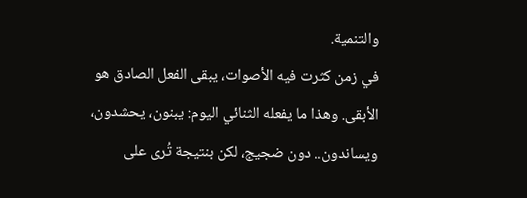والتنمية.
في زمن كثرت فيه الأصوات، يبقى الفعل الصادق هو الأبقى. وهذا ما يفعله الثنائي اليوم: يبنون، يحشدون، ويساندون.. دون ضجيج، لكن بنتيجة تُرى على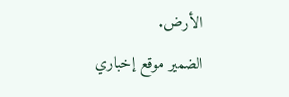الأرض.
الضمير موقع إخباري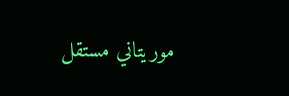موريتاني مستقل